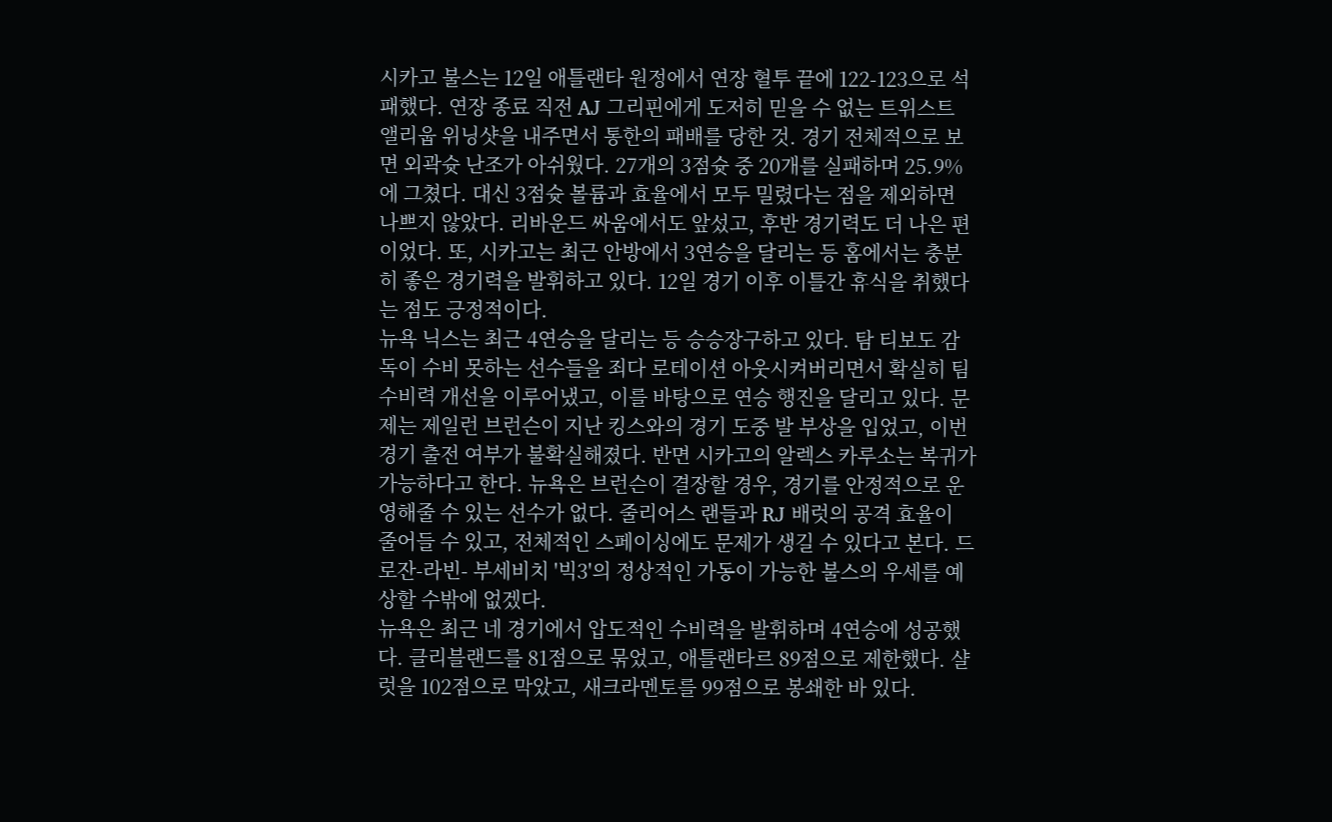시카고 불스는 12일 애틀랜타 원정에서 연장 혈투 끝에 122-123으로 석패했다. 연장 종료 직전 AJ 그리핀에게 도저히 믿을 수 없는 트위스트 앨리웁 위닝샷을 내주면서 통한의 패배를 당한 것. 경기 전체적으로 보면 외곽슛 난조가 아쉬웠다. 27개의 3점슛 중 20개를 실패하며 25.9%에 그쳤다. 대신 3점슛 볼륨과 효율에서 모두 밀렸다는 점을 제외하면 나쁘지 않았다. 리바운드 싸움에서도 앞섰고, 후반 경기력도 더 나은 편이었다. 또, 시카고는 최근 안방에서 3연승을 달리는 등 홈에서는 충분히 좋은 경기력을 발휘하고 있다. 12일 경기 이후 이틀간 휴식을 취했다는 점도 긍정적이다.
뉴욕 닉스는 최근 4연승을 달리는 등 승승장구하고 있다. 탐 티보도 감독이 수비 못하는 선수들을 죄다 로테이션 아웃시켜버리면서 확실히 팀 수비력 개선을 이루어냈고, 이를 바탕으로 연승 행진을 달리고 있다. 문제는 제일런 브런슨이 지난 킹스와의 경기 도중 발 부상을 입었고, 이번 경기 출전 여부가 불확실해졌다. 반면 시카고의 알렉스 카루소는 복귀가 가능하다고 한다. 뉴욕은 브런슨이 결장할 경우, 경기를 안정적으로 운영해줄 수 있는 선수가 없다. 줄리어스 랜들과 RJ 배럿의 공격 효율이 줄어들 수 있고, 전체적인 스페이싱에도 문제가 생길 수 있다고 본다. 드로잔-라빈- 부세비치 '빅3'의 정상적인 가동이 가능한 불스의 우세를 예상할 수밖에 없겠다.
뉴욕은 최근 네 경기에서 압도적인 수비력을 발휘하며 4연승에 성공했다. 클리블랜드를 81점으로 묶었고, 애틀랜타르 89점으로 제한했다. 샬럿을 102점으로 막았고, 새크라멘토를 99점으로 봉쇄한 바 있다.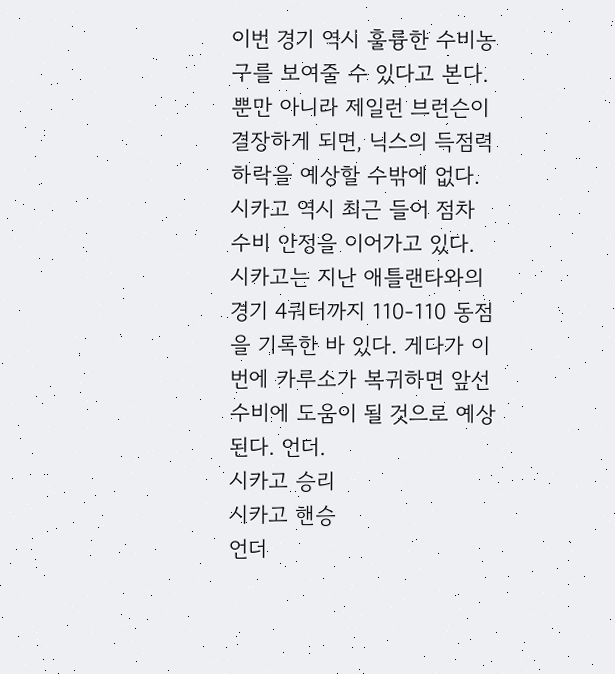이번 경기 역시 훌륭한 수비농구를 보여줄 수 있다고 본다. 뿐만 아니라 제일런 브런슨이 결장하게 되면, 닉스의 득점력 하락을 예상할 수밖에 없다. 시카고 역시 최근 들어 점차 수비 안정을 이어가고 있다. 시카고는 지난 애틀랜타와의 경기 4쿼터까지 110-110 동점을 기록한 바 있다. 게다가 이번에 카루소가 복귀하면 앞선수비에 도움이 될 것으로 예상된다. 언더.
시카고 승리
시카고 핸승
언더